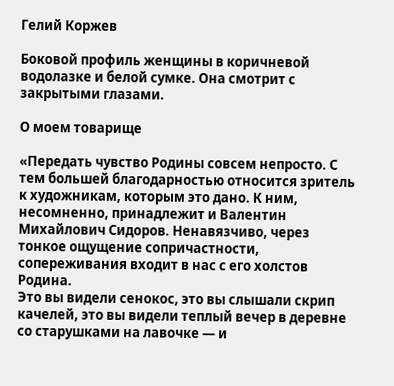Гелий Коржев

Боковой профиль женщины в коричневой водолазке и белой сумке. Она смотрит с закрытыми глазами.

О моем товарище

«Передать чувство Родины совсем непросто. С тем большей благодарностью относится зритель к художникам, которым это дано. К ним, несомненно, принадлежит и Валентин Михайлович Сидоров. Ненавязчиво, через тонкое ощущение сопричастности, сопереживания входит в нас с его холстов Родина.
Это вы видели сенокос, это вы слышали скрип качелей, это вы видели теплый вечер в деревне со старушками на лавочке — и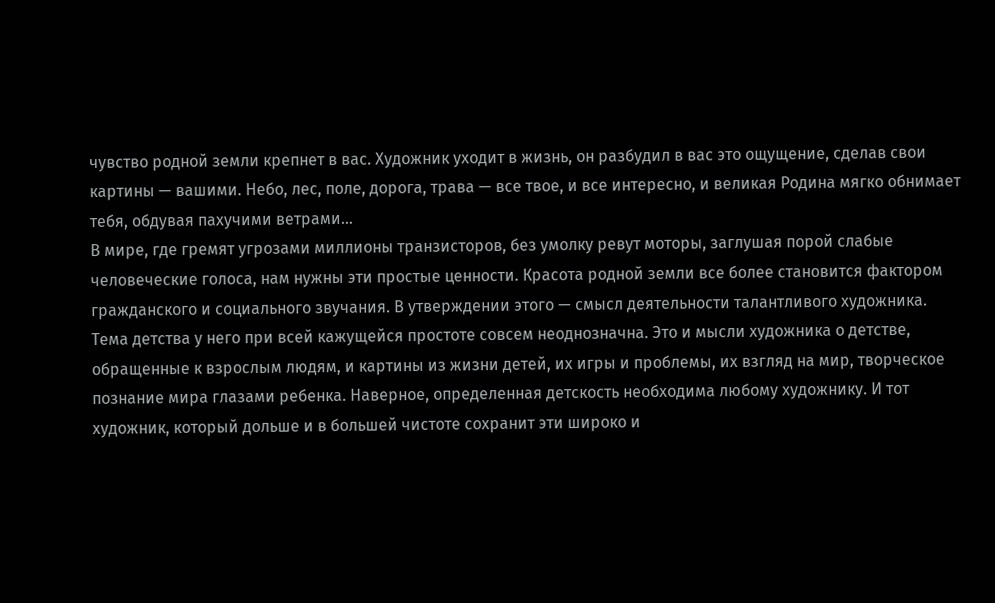чувство родной земли крепнет в вас. Художник уходит в жизнь, он разбудил в вас это ощущение, сделав свои картины — вашими. Небо, лес, поле, дорога, трава — все твое, и все интересно, и великая Родина мягко обнимает тебя, обдувая пахучими ветрами…
В мире, где гремят угрозами миллионы транзисторов, без умолку ревут моторы, заглушая порой слабые человеческие голоса, нам нужны эти простые ценности. Красота родной земли все более становится фактором гражданского и социального звучания. В утверждении этого — смысл деятельности талантливого художника.
Тема детства у него при всей кажущейся простоте совсем неоднозначна. Это и мысли художника о детстве, обращенные к взрослым людям, и картины из жизни детей, их игры и проблемы, их взгляд на мир, творческое познание мира глазами ребенка. Наверное, определенная детскость необходима любому художнику. И тот художник, который дольше и в большей чистоте сохранит эти широко и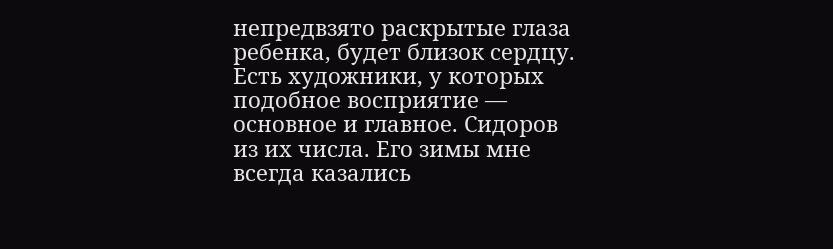непредвзято раскрытые глаза ребенка, будет близок сердцу.
Есть художники, у которых подобное восприятие — основное и главное. Сидоров из их числа. Его зимы мне всегда казались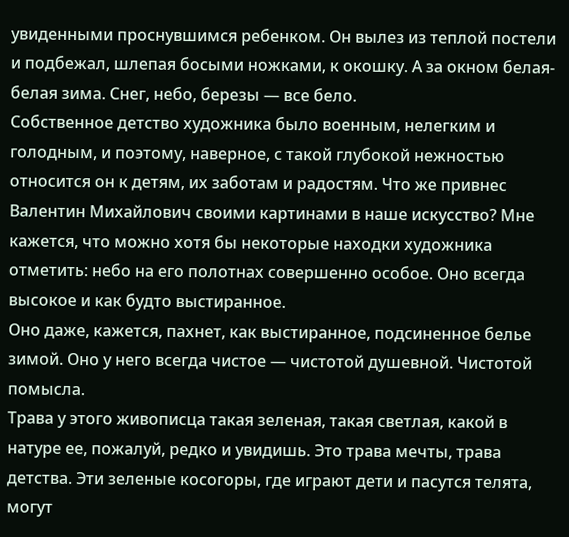увиденными проснувшимся ребенком. Он вылез из теплой постели и подбежал, шлепая босыми ножками, к окошку. А за окном белая-белая зима. Снег, небо, березы — все бело.
Собственное детство художника было военным, нелегким и голодным, и поэтому, наверное, с такой глубокой нежностью относится он к детям, их заботам и радостям. Что же привнес Валентин Михайлович своими картинами в наше искусство? Мне кажется, что можно хотя бы некоторые находки художника отметить: небо на его полотнах совершенно особое. Оно всегда высокое и как будто выстиранное.
Оно даже, кажется, пахнет, как выстиранное, подсиненное белье зимой. Оно у него всегда чистое — чистотой душевной. Чистотой помысла.
Трава у этого живописца такая зеленая, такая светлая, какой в натуре ее, пожалуй, редко и увидишь. Это трава мечты, трава детства. Эти зеленые косогоры, где играют дети и пасутся телята, могут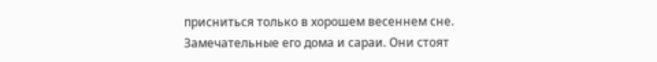присниться только в хорошем весеннем сне. Замечательные его дома и сараи. Они стоят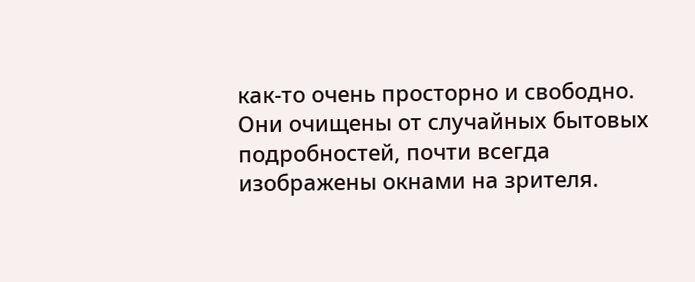как-то очень просторно и свободно. Они очищены от случайных бытовых подробностей, почти всегда изображены окнами на зрителя.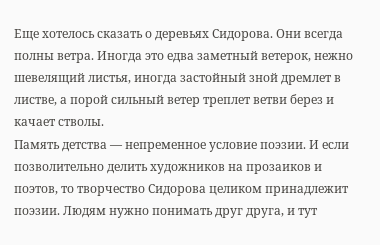Еще хотелось сказать о деревьях Сидорова. Они всегда полны ветра. Иногда это едва заметный ветерок, нежно шевелящий листья, иногда застойный зной дремлет в листве, а порой сильный ветер треплет ветви берез и качает стволы.
Память детства — непременное условие поэзии. И если позволительно делить художников на прозаиков и поэтов, то творчество Сидорова целиком принадлежит поэзии. Людям нужно понимать друг друга, и тут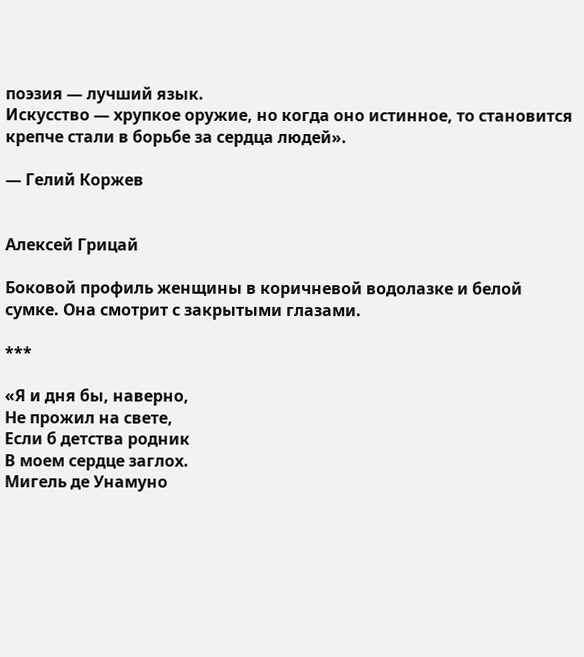поэзия — лучший язык.
Искусство — хрупкое оружие, но когда оно истинное, то становится крепче стали в борьбе за сердца людей».

— Гелий Коржев


Алексей Грицай

Боковой профиль женщины в коричневой водолазке и белой сумке. Она смотрит с закрытыми глазами.

***

«Я и дня бы, наверно,
Не прожил на свете,
Если б детства родник
В моем сердце заглох.
Мигель де Унамуно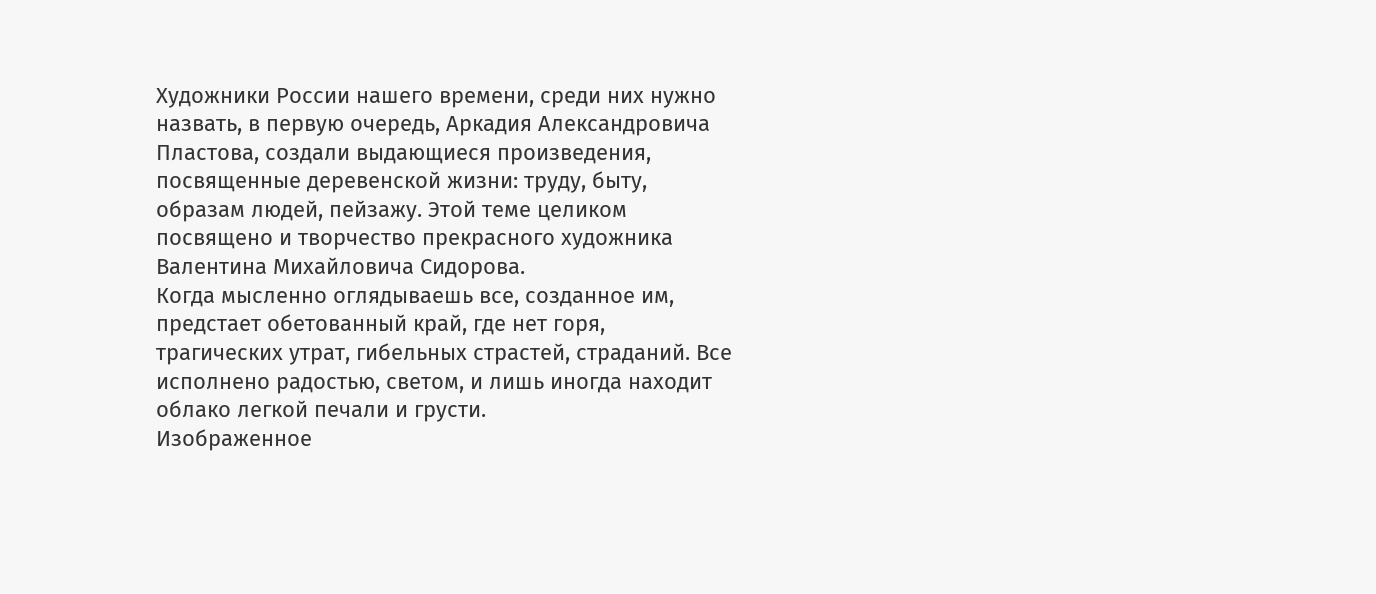Художники России нашего времени, среди них нужно назвать, в первую очередь, Аркадия Александровича Пластова, создали выдающиеся произведения, посвященные деревенской жизни: труду, быту, образам людей, пейзажу. Этой теме целиком посвящено и творчество прекрасного художника
Валентина Михайловича Сидорова.
Когда мысленно оглядываешь все, созданное им, предстает обетованный край, где нет горя, трагических утрат, гибельных страстей, страданий. Все исполнено радостью, светом, и лишь иногда находит облако легкой печали и грусти.
Изображенное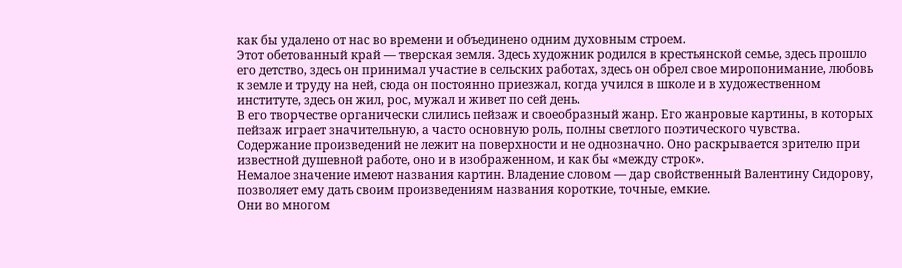как бы удалено от нас во времени и объединено одним духовным строем.
Этот обетованный край — тверская земля. Здесь художник родился в крестьянской семье, здесь прошло его детство, здесь он принимал участие в сельских работах, здесь он обрел свое миропонимание, любовь к земле и труду на ней, сюда он постоянно приезжал, когда учился в школе и в художественном институте, здесь он жил, рос, мужал и живет по сей день.
В его творчестве органически слились пейзаж и своеобразный жанр. Его жанровые картины, в которых пейзаж играет значительную, а часто основную роль, полны светлого поэтического чувства.
Содержание произведений не лежит на поверхности и не однозначно. Оно раскрывается зрителю при известной душевной работе, оно и в изображенном, и как бы «между строк».
Немалое значение имеют названия картин. Владение словом — дар свойственный Валентину Сидорову, позволяет ему дать своим произведениям названия короткие, точные, емкие.
Они во многом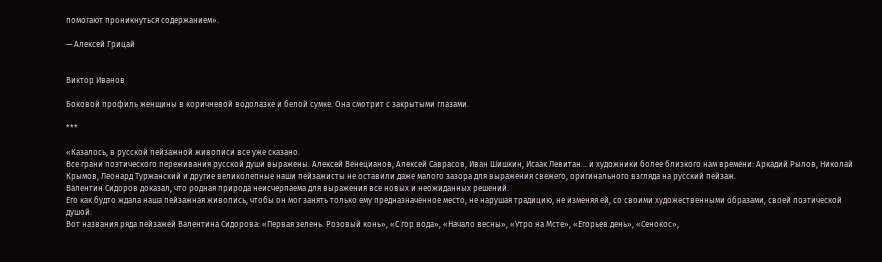помогают проникнуться содержанием».

— Алексей Грицай


Виктор Иванов

Боковой профиль женщины в коричневой водолазке и белой сумке. Она смотрит с закрытыми глазами.

***

«Казалось, в русской пейзажной живописи все уже сказано.
Все грани поэтического переживания русской души выражены. Алексей Венецианов, Алексей Саврасов, Иван Шишкин, Исаак Левитан… и художники более близкого нам времени: Аркадий Рылов, Николай Крымов, Леонард Туржанский и другие великолепные наши пейзажисты не оставили даже малого зазора для выражения свежего, оригинального взгляда на русский пейзаж.
Валентин Сидоров доказал, что родная природа неисчерпаема для выражения все новых и неожиданных решений.
Его как будто ждала наша пейзажная живопись, чтобы он мог занять только ему предназначенное место, не нарушая традицию, не изменяя ей, со своими художественными образами, своей поэтической душой.
Вот названия ряда пейзажей Валентина Сидорова: «Первая зелень. Розовый конь», «С гор вода», «Начало весны», «Утро на Мсте», «Егорьев день», «Сенокос»,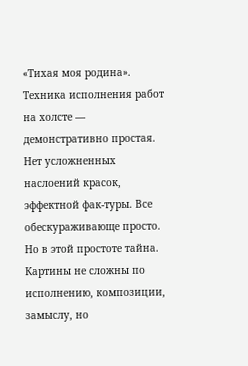«Тихая моя родина».
Техника исполнения работ на холсте — демонстративно простая. Нет усложненных наслоений красок, эффектной фак-туры. Все обескураживающе просто. Но в этой простоте тайна. Картины не сложны по исполнению, композиции, замыслу, но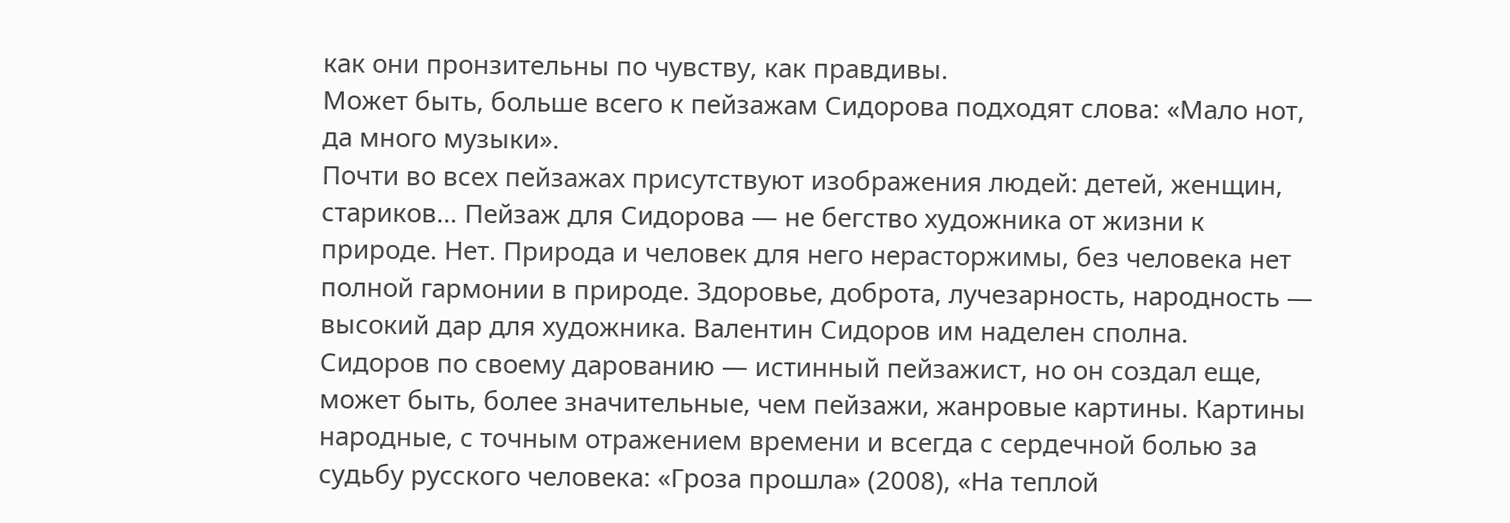как они пронзительны по чувству, как правдивы.
Может быть, больше всего к пейзажам Сидорова подходят слова: «Мало нот, да много музыки».
Почти во всех пейзажах присутствуют изображения людей: детей, женщин, стариков… Пейзаж для Сидорова — не бегство художника от жизни к природе. Нет. Природа и человек для него нерасторжимы, без человека нет полной гармонии в природе. Здоровье, доброта, лучезарность, народность — высокий дар для художника. Валентин Сидоров им наделен сполна.
Сидоров по своему дарованию — истинный пейзажист, но он создал еще, может быть, более значительные, чем пейзажи, жанровые картины. Картины народные, с точным отражением времени и всегда с сердечной болью за судьбу русского человека: «Гроза прошла» (2008), «На теплой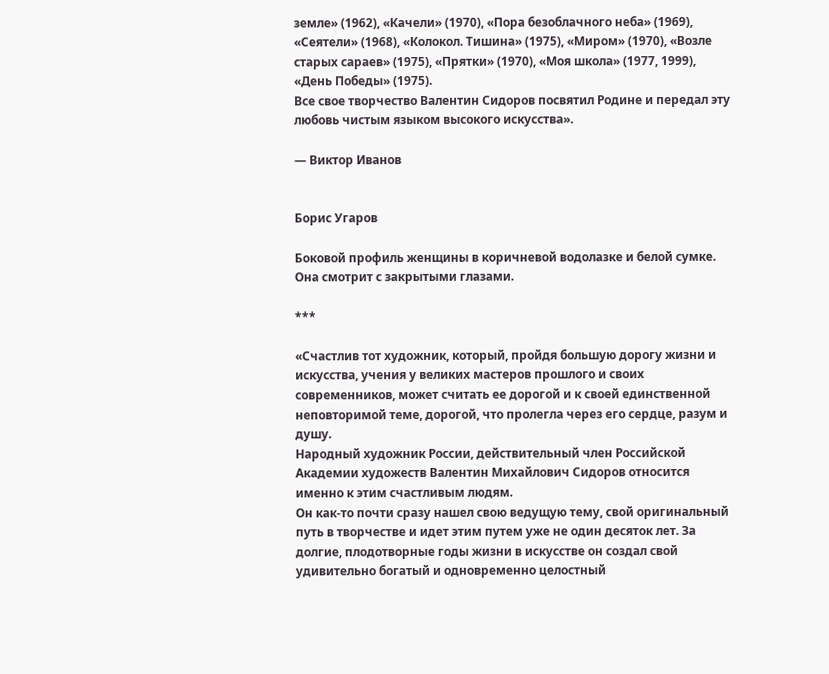земле» (1962), «Качели» (1970), «Пора безоблачного неба» (1969), «Сеятели» (1968), «Колокол. Тишина» (1975), «Миром» (1970), «Возле старых сараев» (1975), «Прятки» (1970), «Моя школа» (1977, 1999), «День Победы» (1975).
Все свое творчество Валентин Сидоров посвятил Родине и передал эту любовь чистым языком высокого искусства».

— Виктор Иванов


Борис Угаров

Боковой профиль женщины в коричневой водолазке и белой сумке. Она смотрит с закрытыми глазами.

***

«Счастлив тот художник, который, пройдя большую дорогу жизни и искусства, учения у великих мастеров прошлого и своих современников, может считать ее дорогой и к своей единственной неповторимой теме, дорогой, что пролегла через его сердце, разум и душу.
Народный художник России, действительный член Российской Академии художеств Валентин Михайлович Сидоров относится именно к этим счастливым людям.
Он как-то почти сразу нашел свою ведущую тему, свой оригинальный путь в творчестве и идет этим путем уже не один десяток лет. За долгие, плодотворные годы жизни в искусстве он создал свой удивительно богатый и одновременно целостный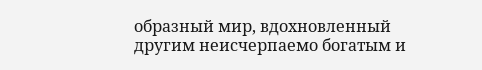образный мир, вдохновленный другим неисчерпаемо богатым и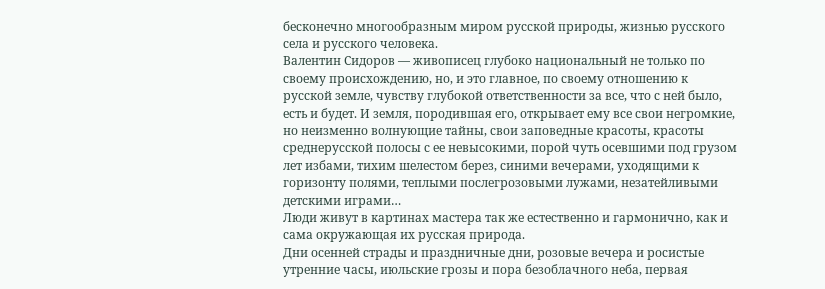бесконечно многообразным миром русской природы, жизнью русского села и русского человека.
Валентин Сидоров — живописец глубоко национальный не только по своему происхождению, но, и это главное, по своему отношению к русской земле, чувству глубокой ответственности за все, что с ней было, есть и будет. И земля, породившая его, открывает ему все свои негромкие, но неизменно волнующие тайны, свои заповедные красоты, красоты среднерусской полосы с ее невысокими, порой чуть осевшими под грузом лет избами, тихим шелестом берез, синими вечерами, уходящими к горизонту полями, теплыми послегрозовыми лужами, незатейливыми детскими играми…
Люди живут в картинах мастера так же естественно и гармонично, как и сама окружающая их русская природа.
Дни осенней страды и праздничные дни, розовые вечера и росистые утренние часы, июльские грозы и пора безоблачного неба, первая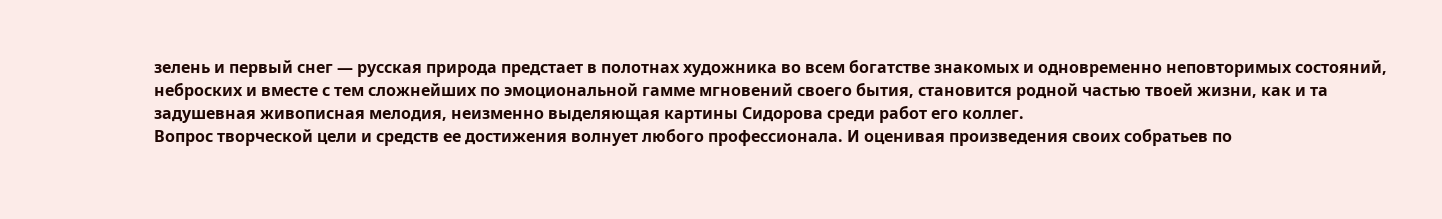зелень и первый снег — русская природа предстает в полотнах художника во всем богатстве знакомых и одновременно неповторимых состояний, неброских и вместе с тем сложнейших по эмоциональной гамме мгновений своего бытия, становится родной частью твоей жизни, как и та задушевная живописная мелодия, неизменно выделяющая картины Сидорова среди работ его коллег.
Вопрос творческой цели и средств ее достижения волнует любого профессионала. И оценивая произведения своих собратьев по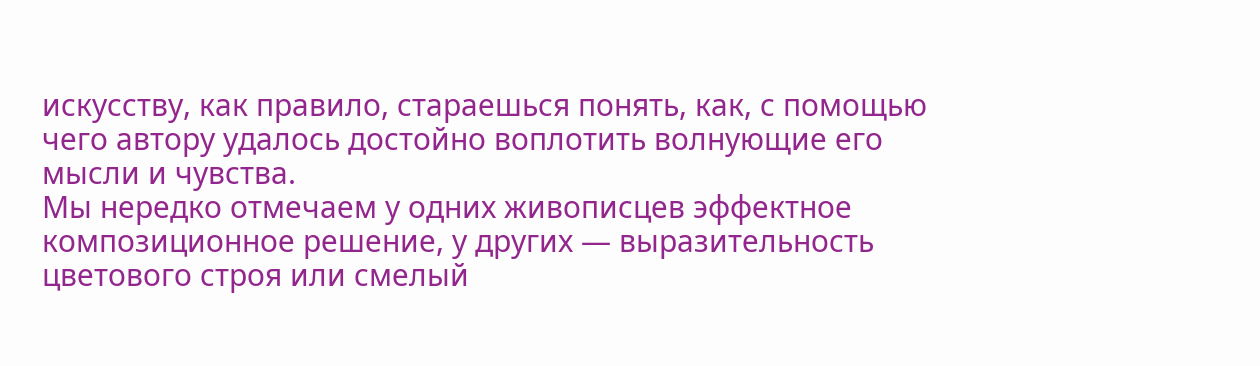искусству, как правило, стараешься понять, как, с помощью чего автору удалось достойно воплотить волнующие его мысли и чувства.
Мы нередко отмечаем у одних живописцев эффектное композиционное решение, у других — выразительность цветового строя или смелый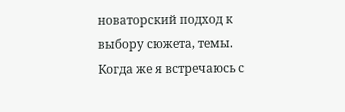новаторский подход к выбору сюжета, темы.
Когда же я встречаюсь с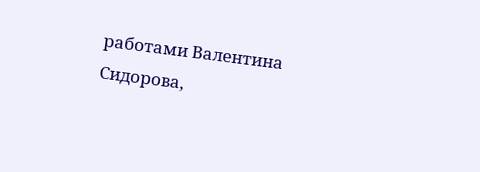работами Валентина Сидорова,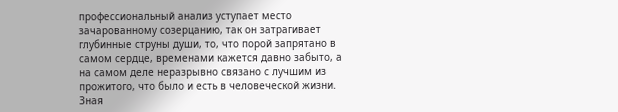профессиональный анализ уступает место зачарованному созерцанию, так он затрагивает глубинные струны души, то, что порой запрятано в самом сердце, временами кажется давно забыто, а на самом деле неразрывно связано с лучшим из прожитого, что было и есть в человеческой жизни.
Зная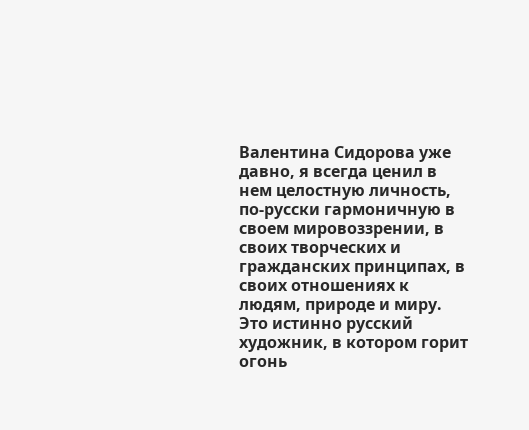Валентина Сидорова уже давно, я всегда ценил в нем целостную личность, по-русски гармоничную в своем мировоззрении, в своих творческих и гражданских принципах, в своих отношениях к людям, природе и миру. Это истинно русский художник, в котором горит огонь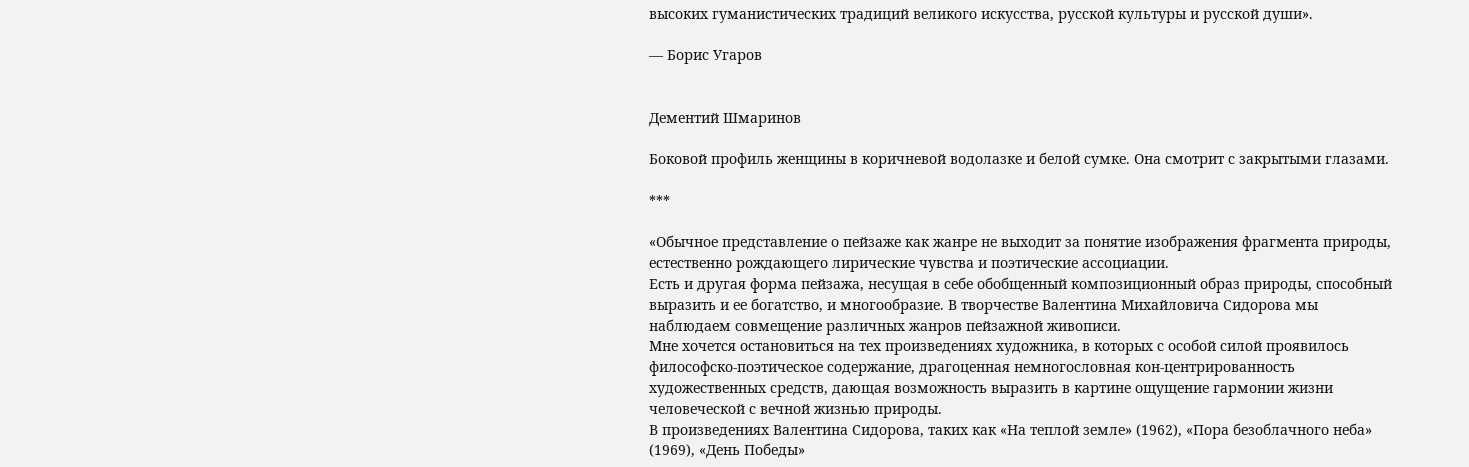высоких гуманистических традиций великого искусства, русской культуры и русской души».

— Борис Угаров


Дементий Шмаринов

Боковой профиль женщины в коричневой водолазке и белой сумке. Она смотрит с закрытыми глазами.

***

«Обычное представление о пейзаже как жанре не выходит за понятие изображения фрагмента природы, естественно рождающего лирические чувства и поэтические ассоциации.
Есть и другая форма пейзажа, несущая в себе обобщенный композиционный образ природы, способный выразить и ее богатство, и многообразие. В творчестве Валентина Михайловича Сидорова мы наблюдаем совмещение различных жанров пейзажной живописи.
Мне хочется остановиться на тех произведениях художника, в которых с особой силой проявилось философско-поэтическое содержание, драгоценная немногословная кон-центрированность художественных средств, дающая возможность выразить в картине ощущение гармонии жизни человеческой с вечной жизнью природы.
В произведениях Валентина Сидорова, таких как «На теплой земле» (1962), «Пора безоблачного неба» (1969), «День Победы»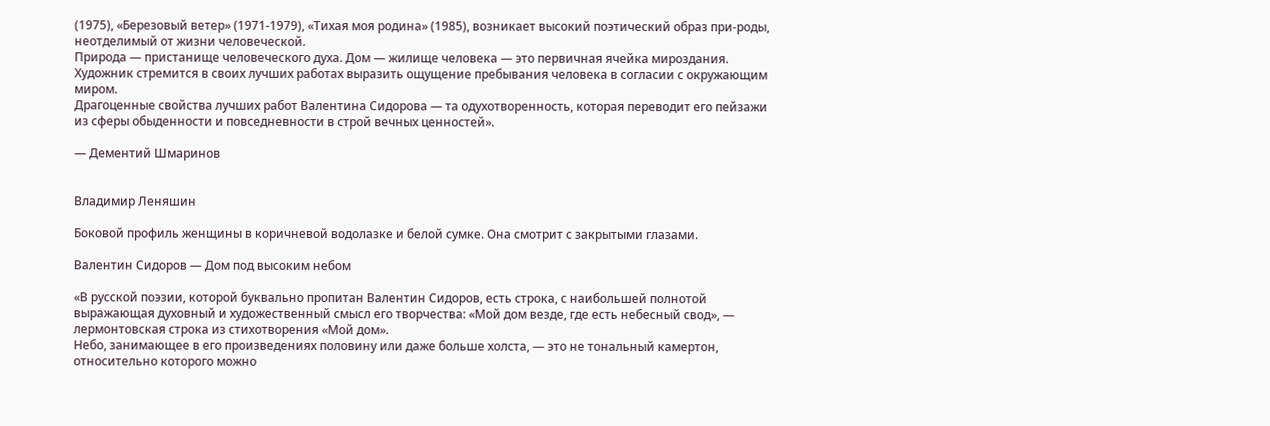(1975), «Березовый ветер» (1971-1979), «Тихая моя родина» (1985), возникает высокий поэтический образ при-роды, неотделимый от жизни человеческой.
Природа — пристанище человеческого духа. Дом — жилище человека — это первичная ячейка мироздания.
Художник стремится в своих лучших работах выразить ощущение пребывания человека в согласии с окружающим миром.
Драгоценные свойства лучших работ Валентина Сидорова — та одухотворенность, которая переводит его пейзажи из сферы обыденности и повседневности в строй вечных ценностей».

— Дементий Шмаринов


Владимир Леняшин

Боковой профиль женщины в коричневой водолазке и белой сумке. Она смотрит с закрытыми глазами.

Валентин Сидоров — Дом под высоким небом

«В русской поэзии, которой буквально пропитан Валентин Сидоров, есть строка, с наибольшей полнотой выражающая духовный и художественный смысл его творчества: «Мой дом везде, где есть небесный свод», — лермонтовская строка из стихотворения «Мой дом».
Небо, занимающее в его произведениях половину или даже больше холста, — это не тональный камертон, относительно которого можно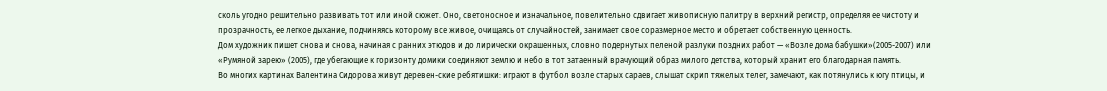сколь угодно решительно развивать тот или иной сюжет. Оно, светоносное и изначальное, повелительно сдвигает живописную палитру в верхний регистр, определяя ее чистоту и прозрачность, ее легкое дыхание, подчиняясь которому все живое, очищаясь от случайностей, занимает свое соразмерное место и обретает собственную ценность.
Дом художник пишет снова и снова, начиная с ранних этюдов и до лирически окрашенных, словно подернутых пеленой разлуки поздних работ — «Возле дома бабушки»(2005-2007) или «Румяной зарею» (2005), где убегающие к горизонту домики соединяют землю и небо в тот затаенный врачующий образ милого детства, который хранит его благодарная память.
Во многих картинах Валентина Сидорова живут деревен-ские ребятишки: играют в футбол возле старых сараев, слышат скрип тяжелых телег, замечают, как потянулись к югу птицы, и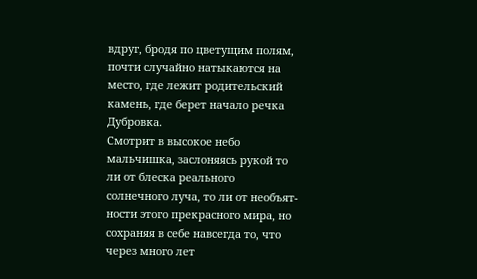вдруг, бродя по цветущим полям, почти случайно натыкаются на место, где лежит родительский камень, где берет начало речка Дубровка.
Смотрит в высокое небо мальчишка, заслоняясь рукой то ли от блеска реального солнечного луча, то ли от необъят-ности этого прекрасного мира, но сохраняя в себе навсегда то, что через много лет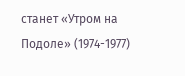станет «Утром на Подоле» (1974-1977)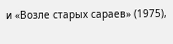и «Возле старых сараев» (1975),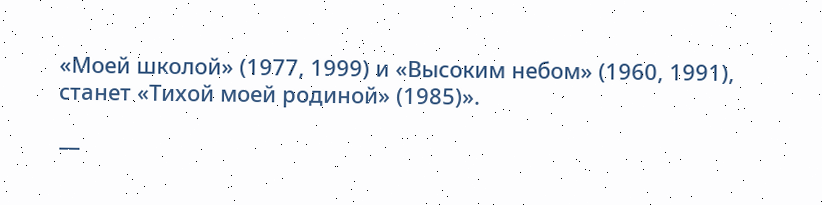«Моей школой» (1977, 1999) и «Высоким небом» (1960, 1991), станет «Тихой моей родиной» (1985)».

—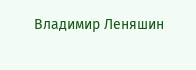Владимир Леняшин